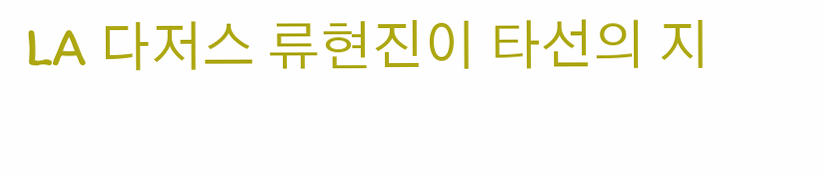LA 다저스 류현진이 타선의 지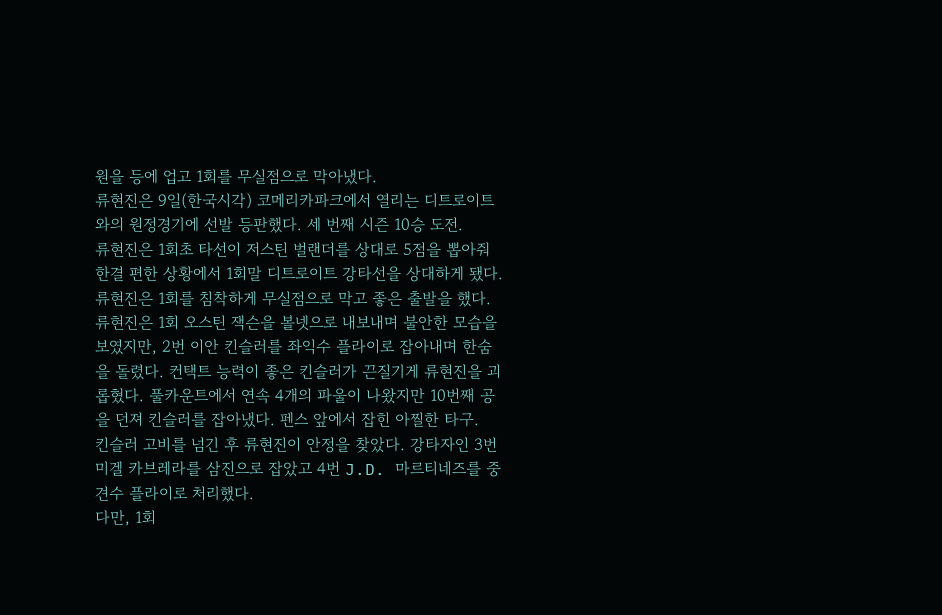원을 등에 업고 1회를 무실점으로 막아냈다.
류현진은 9일(한국시각) 코메리카파크에서 열리는 디트로이트와의 원정경기에 선발 등판했다. 세 번째 시즌 10승 도전.
류현진은 1회초 타선이 저스틴 벌랜더를 상대로 5점을 뽑아줘 한결 편한 상황에서 1회말 디트로이트 강타선을 상대하게 됐다. 류현진은 1회를 침착하게 무실점으로 막고 좋은 출발을 했다.
류현진은 1회 오스틴 잭슨을 볼넷으로 내보내며 불안한 모습을 보였지만, 2번 이안 킨슬러를 좌익수 플라이로 잡아내며 한숨을 돌렸다. 컨택트 능력이 좋은 킨슬러가 끈질기게 류현진을 괴롭혔다. 풀카운트에서 연속 4개의 파울이 나왔지만 10번째 공을 던져 킨슬러를 잡아냈다. 펜스 앞에서 잡힌 아찔한 타구.
킨슬러 고비를 넘긴 후 류현진이 안정을 찾았다. 강타자인 3번 미겔 카브레라를 삼진으로 잡았고 4번 J.D. 마르티네즈를 중견수 플라이로 처리했다.
다만, 1회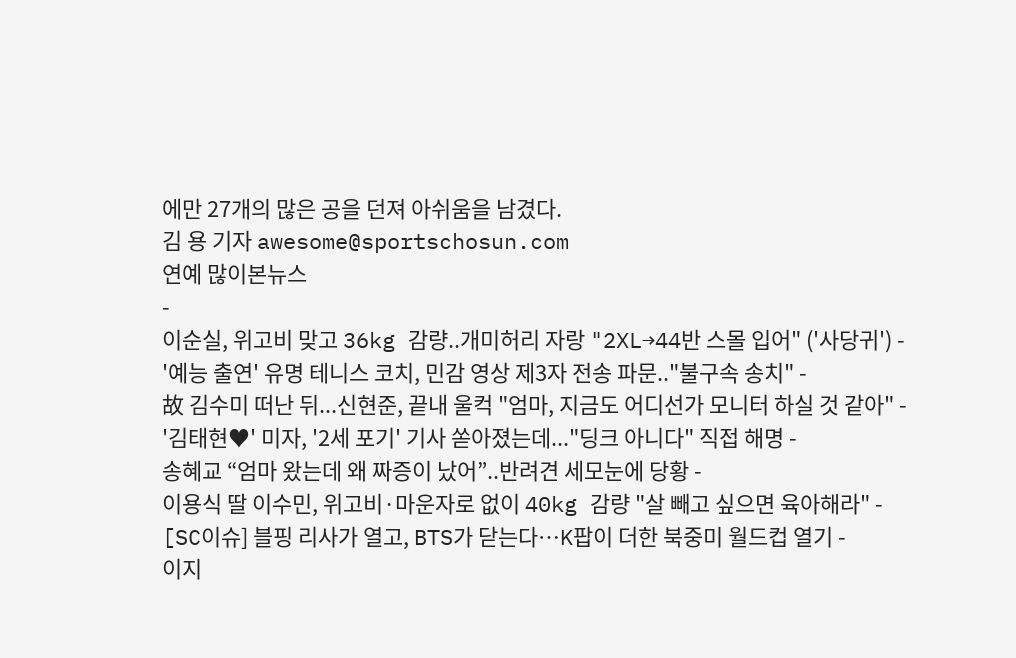에만 27개의 많은 공을 던져 아쉬움을 남겼다.
김 용 기자 awesome@sportschosun.com
연예 많이본뉴스
-
이순실, 위고비 맞고 36kg 감량..개미허리 자랑 "2XL→44반 스몰 입어" ('사당귀') -
'예능 출연' 유명 테니스 코치, 민감 영상 제3자 전송 파문.."불구속 송치" -
故 김수미 떠난 뒤...신현준, 끝내 울컥 "엄마, 지금도 어디선가 모니터 하실 것 같아" -
'김태현♥' 미자, '2세 포기' 기사 쏟아졌는데..."딩크 아니다" 직접 해명 -
송혜교 “엄마 왔는데 왜 짜증이 났어”..반려견 세모눈에 당황 -
이용식 딸 이수민, 위고비·마운자로 없이 40kg 감량 "살 빼고 싶으면 육아해라" -
[SC이슈] 블핑 리사가 열고, BTS가 닫는다…K팝이 더한 북중미 월드컵 열기 -
이지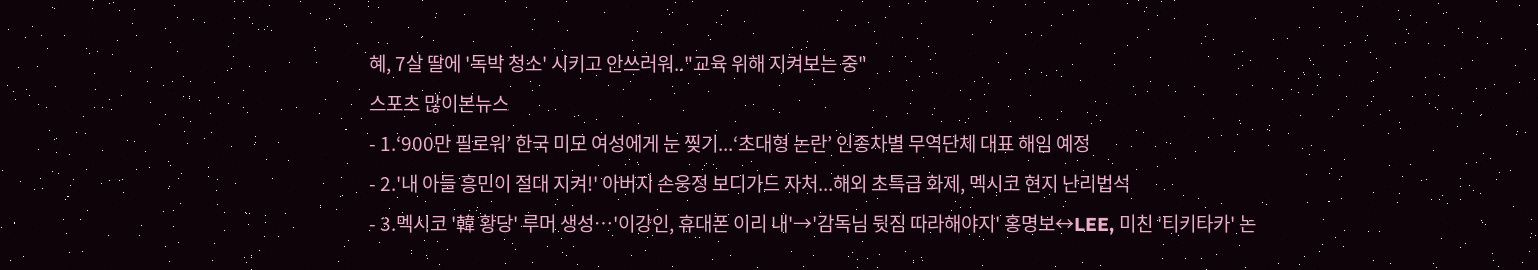혜, 7살 딸에 '독박 청소' 시키고 안쓰러워.."교육 위해 지켜보는 중"
스포츠 많이본뉴스
- 1.‘900만 필로워’ 한국 미모 여성에게 눈 찢기...‘초대형 논란’ 인종차별 무역단체 대표 해임 예정
- 2.'내 아들 흥민이 절대 지켜!' 아버지 손웅정 보디가드 자처...해외 초특급 화제, 멕시코 현지 난리법석
- 3.멕시코 '韓 황당' 루머 생성…'이강인, 휴대폰 이리 내'→'감독님 뒷짐 따라해야지' 홍명보↔LEE, 미친 '티키타카' 논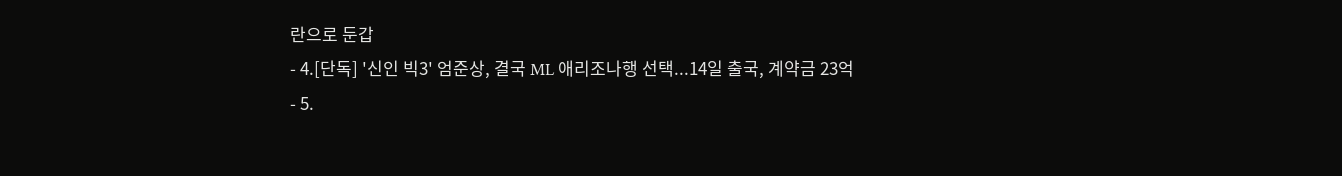란으로 둔갑
- 4.[단독] '신인 빅3' 엄준상, 결국 ML 애리조나행 선택...14일 출국, 계약금 23억
- 5.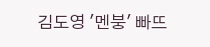김도영 '멘붕' 빠뜨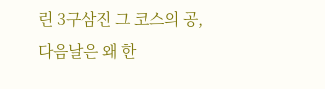린 3구삼진 그 코스의 공, 다음날은 왜 한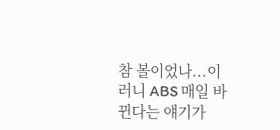참 볼이었나...이러니 ABS 매일 바뀐다는 얘기가